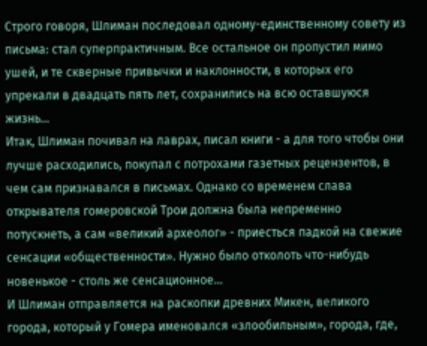Строго говоря, Шлиман последовал одному-единственному совету из письма: стал суперпрактичным. Все остальное он пропустил мимо ушей, и те скверные привычки и наклонности, в которых его упрекали в двадцать пять лет, сохранились на всю оставшуюся жизнь…
Итак, Шлиман почивал на лаврах, писал книги - а для того чтобы они лучше расходились, покупал с потрохами газетных рецензентов, в чем сам признавался в письмах. Однако со временем слава открывателя гомеровской Трои должна была непременно потускнеть, а сам «великий археолог» - приесться падкой на свежие сенсации «общественности». Нужно было отколоть что-нибудь новенькое - столь же сенсационное…
И Шлиман отправляется на раскопки древних Микен, великого города, который у Гомера именовался «злообильным», города, где,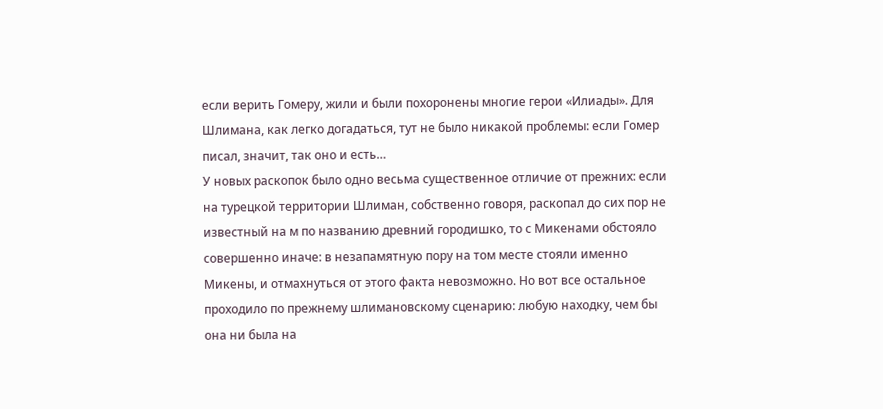если верить Гомеру, жили и были похоронены многие герои «Илиады». Для Шлимана, как легко догадаться, тут не было никакой проблемы: если Гомер писал, значит, так оно и есть…
У новых раскопок было одно весьма существенное отличие от прежних: если на турецкой территории Шлиман, собственно говоря, раскопал до сих пор не известный на м по названию древний городишко, то с Микенами обстояло совершенно иначе: в незапамятную пору на том месте стояли именно Микены, и отмахнуться от этого факта невозможно. Но вот все остальное проходило по прежнему шлимановскому сценарию: любую находку, чем бы она ни была на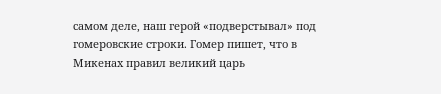самом деле, наш герой «подверстывал» под гомеровские строки. Гомер пишет, что в Микенах правил великий царь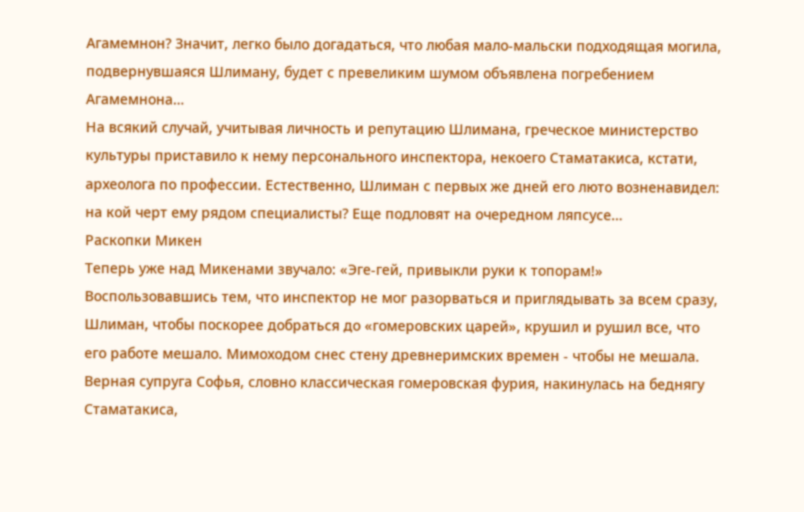Агамемнон? Значит, легко было догадаться, что любая мало-мальски подходящая могила, подвернувшаяся Шлиману, будет с превеликим шумом объявлена погребением Агамемнона…
На всякий случай, учитывая личность и репутацию Шлимана, греческое министерство культуры приставило к нему персонального инспектора, некоего Стаматакиса, кстати, археолога по профессии. Естественно, Шлиман с первых же дней его люто возненавидел: на кой черт ему рядом специалисты? Еще подловят на очередном ляпсусе…
Раскопки Микен
Теперь уже над Микенами звучало: «Эге-гей, привыкли руки к топорам!» Воспользовавшись тем, что инспектор не мог разорваться и приглядывать за всем сразу, Шлиман, чтобы поскорее добраться до «гомеровских царей», крушил и рушил все, что его работе мешало. Мимоходом снес стену древнеримских времен - чтобы не мешала. Верная супруга Софья, словно классическая гомеровская фурия, накинулась на беднягу Стаматакиса,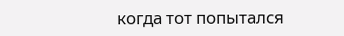когда тот попытался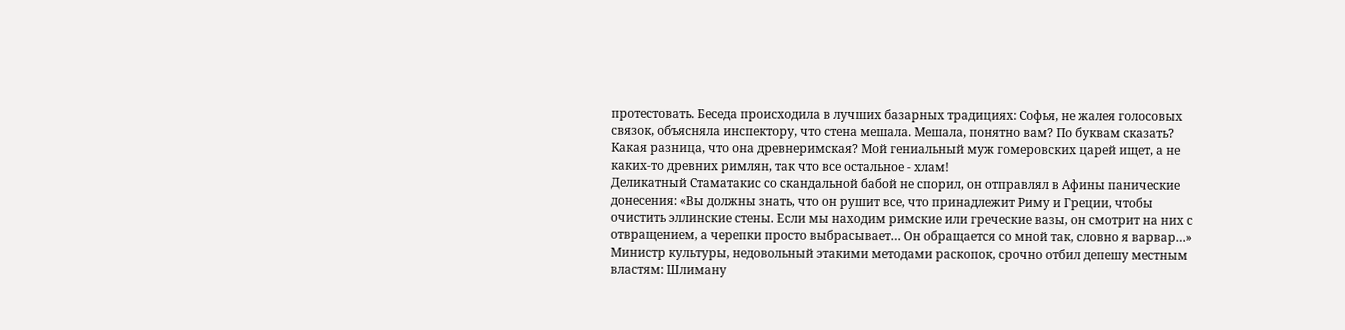протестовать. Беседа происходила в лучших базарных традициях: Софья, не жалея голосовых связок, объясняла инспектору, что стена мешала. Мешала, понятно вам? По буквам сказать? Какая разница, что она древнеримская? Мой гениальный муж гомеровских царей ищет, а не каких-то древних римлян, так что все остальное - хлам!
Деликатный Стаматакис со скандальной бабой не спорил, он отправлял в Афины панические донесения: «Вы должны знать, что он рушит все, что принадлежит Риму и Греции, чтобы очистить эллинские стены. Если мы находим римские или греческие вазы, он смотрит на них с отвращением, а черепки просто выбрасывает… Он обращается со мной так, словно я варвар…»
Министр культуры, недовольный этакими методами раскопок, срочно отбил депешу местным властям: Шлиману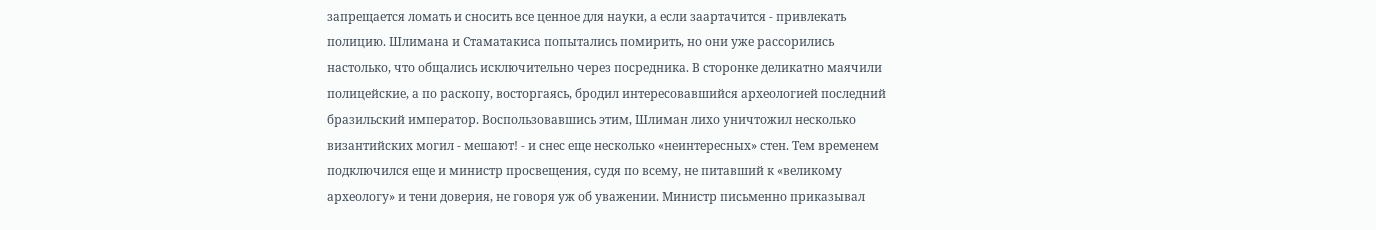запрещается ломать и сносить все ценное для науки, а если заартачится - привлекать полицию. Шлимана и Стаматакиса попытались помирить, но они уже рассорились настолько, что общались исключительно через посредника. В сторонке деликатно маячили полицейские, а по раскопу, восторгаясь, бродил интересовавшийся археологией последний бразильский император. Воспользовавшись этим, Шлиман лихо уничтожил несколько византийских могил - мешают! - и снес еще несколько «неинтересных» стен. Тем временем подключился еще и министр просвещения, судя по всему, не питавший к «великому археологу» и тени доверия, не говоря уж об уважении. Министр письменно приказывал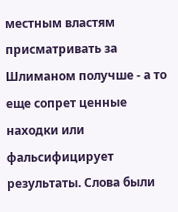местным властям присматривать за Шлиманом получше - а то еще сопрет ценные находки или фальсифицирует результаты. Слова были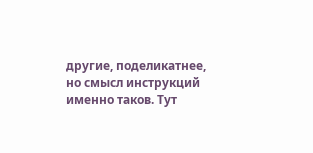другие, поделикатнее, но смысл инструкций именно таков. Тут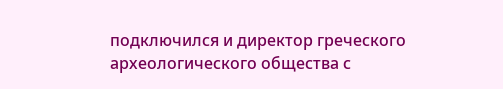подключился и директор греческого археологического общества с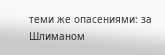теми же опасениями: за Шлиманом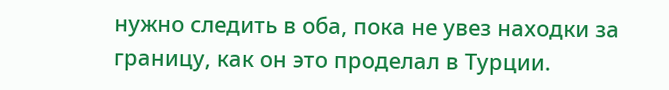нужно следить в оба, пока не увез находки за границу, как он это проделал в Турции.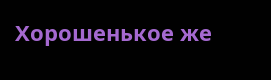Хорошенькое же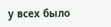у всех было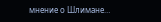мнение о Шлимане…